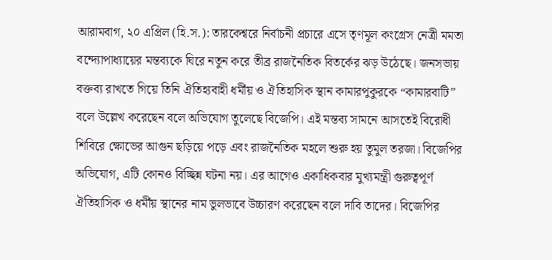আরামবাগ, ২০ এপ্রিল (হি.স.): তারকেশ্বরে নির্বাচনী প্রচারে এসে তৃণমূল কংগ্রেস নেত্রী মমতা বন্দ্যোপাধ্যায়ের মন্তব্যকে ঘিরে নতুন করে তীব্র রাজনৈতিক বিতর্কের ঝড় উঠেছে। জনসভায় বক্তব্য রাখতে গিয়ে তিনি ঐতিহ্যবাহী ধর্মীয় ও ঐতিহাসিক স্থান কামারপুকুরকে “কামারবাটি” বলে উল্লেখ করেছেন বলে অভিযোগ তুলেছে বিজেপি। এই মন্তব্য সামনে আসতেই বিরোধী শিবিরে ক্ষোভের আগুন ছড়িয়ে পড়ে এবং রাজনৈতিক মহলে শুরু হয় তুমুল তরজা। বিজেপির অভিযোগ, এটি কোনও বিচ্ছিন্ন ঘটনা নয়। এর আগেও একাধিকবার মুখ্যমন্ত্রী গুরুত্বপূর্ণ ঐতিহাসিক ও ধর্মীয় স্থানের নাম ভুলভাবে উচ্চারণ করেছেন বলে দাবি তাদের। বিজেপির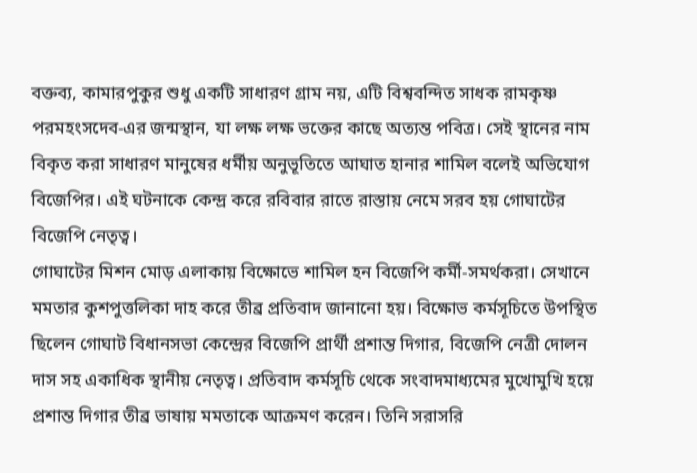বক্তব্য, কামারপুকুর শুধু একটি সাধারণ গ্রাম নয়, এটি বিশ্ববন্দিত সাধক রামকৃষ্ণ পরমহংসদেব-এর জন্মস্থান, যা লক্ষ লক্ষ ভক্তের কাছে অত্যন্ত পবিত্র। সেই স্থানের নাম বিকৃত করা সাধারণ মানুষের ধর্মীয় অনুভূতিতে আঘাত হানার শামিল বলেই অভিযোগ বিজেপির। এই ঘটনাকে কেন্দ্র করে রবিবার রাতে রাস্তায় নেমে সরব হয় গোঘাটের বিজেপি নেতৃত্ব।
গোঘাটের মিশন মোড় এলাকায় বিক্ষোভে শামিল হন বিজেপি কর্মী-সমর্থকরা। সেখানে মমতার কুশপুত্তলিকা দাহ করে তীব্র প্রতিবাদ জানানো হয়। বিক্ষোভ কর্মসূচিতে উপস্থিত ছিলেন গোঘাট বিধানসভা কেন্দ্রের বিজেপি প্রার্থী প্রশান্ত দিগার, বিজেপি নেত্রী দোলন দাস সহ একাধিক স্থানীয় নেতৃত্ব। প্রতিবাদ কর্মসূচি থেকে সংবাদমাধ্যমের মুখোমুখি হয়ে প্রশান্ত দিগার তীব্র ভাষায় মমতাকে আক্রমণ করেন। তিনি সরাসরি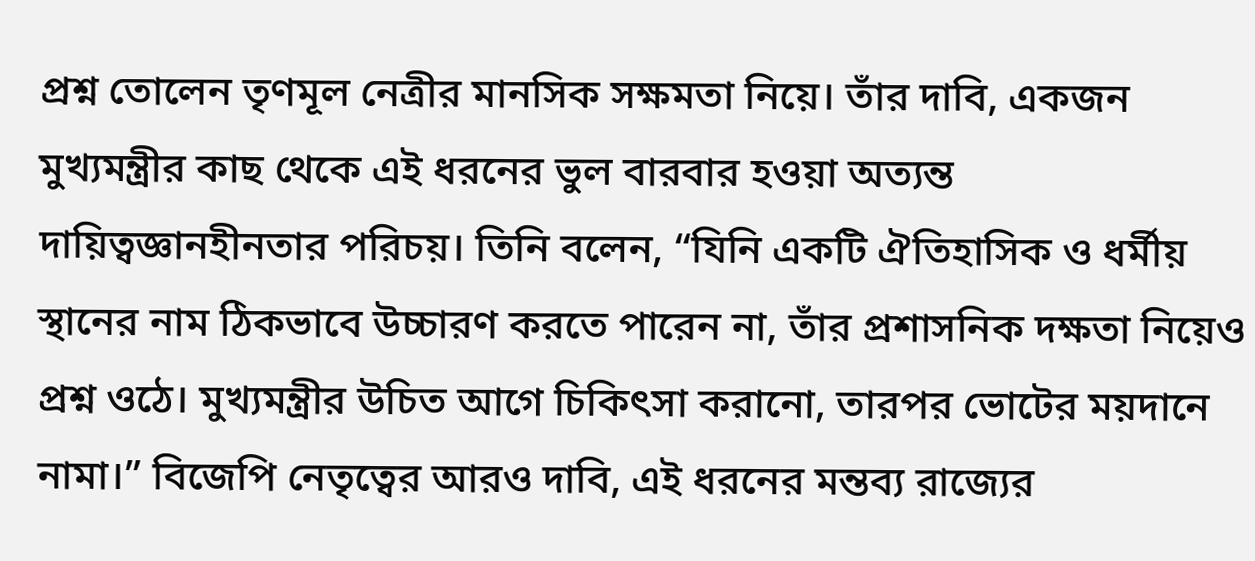প্রশ্ন তোলেন তৃণমূল নেত্রীর মানসিক সক্ষমতা নিয়ে। তাঁর দাবি, একজন মুখ্যমন্ত্রীর কাছ থেকে এই ধরনের ভুল বারবার হওয়া অত্যন্ত দায়িত্বজ্ঞানহীনতার পরিচয়। তিনি বলেন, “যিনি একটি ঐতিহাসিক ও ধর্মীয় স্থানের নাম ঠিকভাবে উচ্চারণ করতে পারেন না, তাঁর প্রশাসনিক দক্ষতা নিয়েও প্রশ্ন ওঠে। মুখ্যমন্ত্রীর উচিত আগে চিকিৎসা করানো, তারপর ভোটের ময়দানে নামা।” বিজেপি নেতৃত্বের আরও দাবি, এই ধরনের মন্তব্য রাজ্যের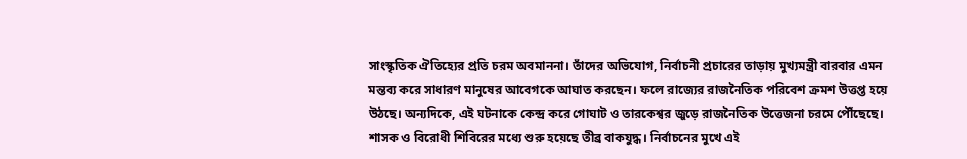সাংস্কৃতিক ঐতিহ্যের প্রতি চরম অবমাননা। তাঁদের অভিযোগ, নির্বাচনী প্রচারের তাড়ায় মুখ্যমন্ত্রী বারবার এমন মন্তব্য করে সাধারণ মানুষের আবেগকে আঘাত করছেন। ফলে রাজ্যের রাজনৈতিক পরিবেশ ক্রমশ উত্তপ্ত হয়ে উঠছে। অন্যদিকে, এই ঘটনাকে কেন্দ্র করে গোঘাট ও তারকেশ্বর জুড়ে রাজনৈতিক উত্তেজনা চরমে পৌঁছেছে। শাসক ও বিরোধী শিবিরের মধ্যে শুরু হয়েছে তীব্র বাকযুদ্ধ। নির্বাচনের মুখে এই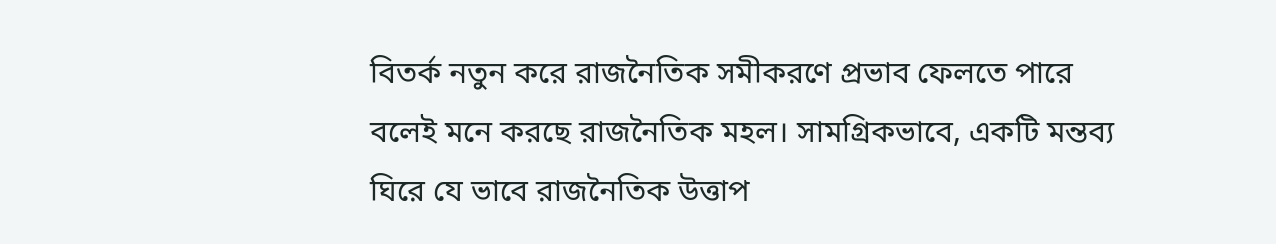বিতর্ক নতুন করে রাজনৈতিক সমীকরণে প্রভাব ফেলতে পারে বলেই মনে করছে রাজনৈতিক মহল। সামগ্রিকভাবে, একটি মন্তব্য ঘিরে যে ভাবে রাজনৈতিক উত্তাপ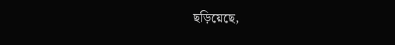ছড়িয়েছে,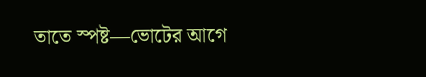তাতে স্পষ্ট—ভোটের আগে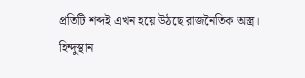প্রতিটি শব্দই এখন হয়ে উঠছে রাজনৈতিক অস্ত্র।
হিন্দুস্থান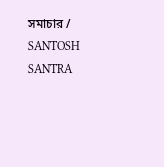সমাচার / SANTOSH SANTRA